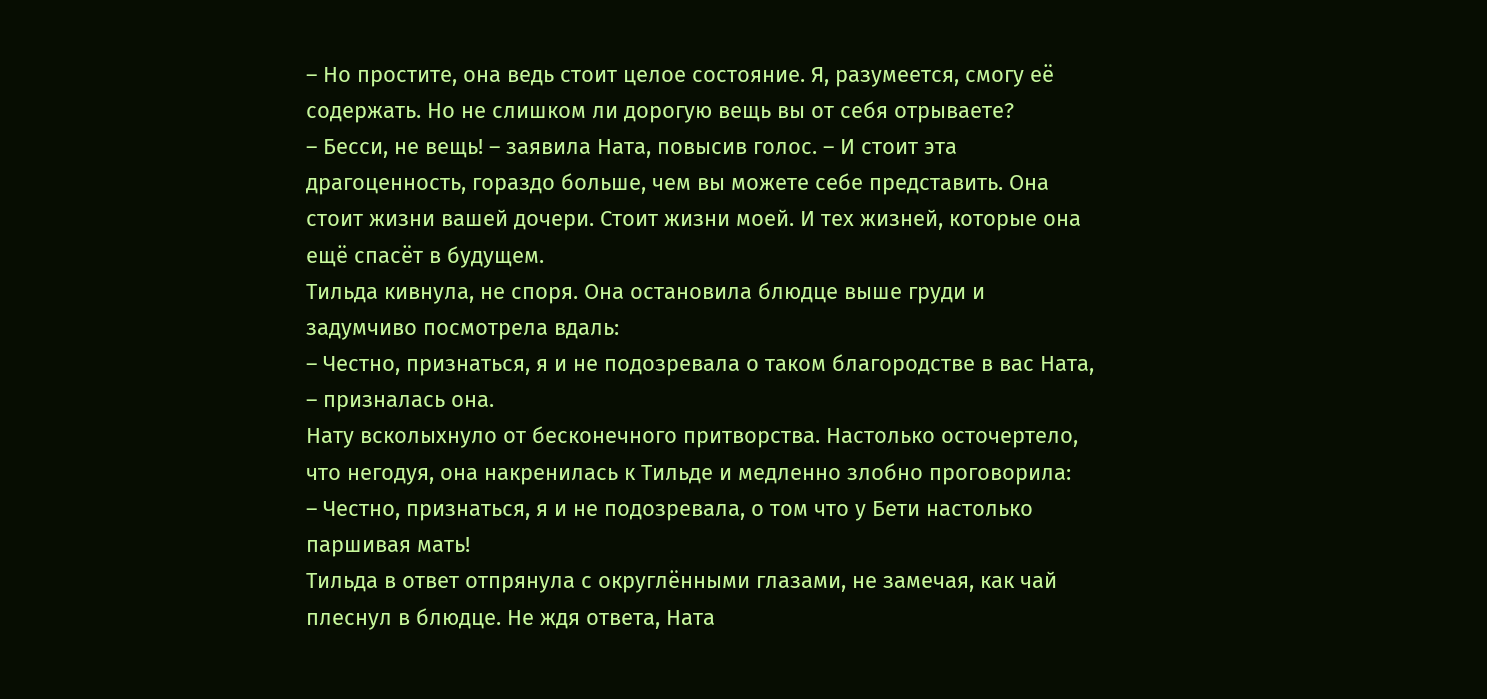– Но простите, она ведь стоит целое состояние. Я, разумеется, смогу её содержать. Но не слишком ли дорогую вещь вы от себя отрываете?
– Бесси, не вещь! – заявила Ната, повысив голос. – И стоит эта драгоценность, гораздо больше, чем вы можете себе представить. Она стоит жизни вашей дочери. Стоит жизни моей. И тех жизней, которые она ещё спасёт в будущем.
Тильда кивнула, не споря. Она остановила блюдце выше груди и задумчиво посмотрела вдаль:
– Честно, признаться, я и не подозревала о таком благородстве в вас Ната, – призналась она.
Нату всколыхнуло от бесконечного притворства. Настолько осточертело, что негодуя, она накренилась к Тильде и медленно злобно проговорила:
– Честно, признаться, я и не подозревала, о том что у Бети настолько паршивая мать!
Тильда в ответ отпрянула с округлёнными глазами, не замечая, как чай плеснул в блюдце. Не ждя ответа, Ната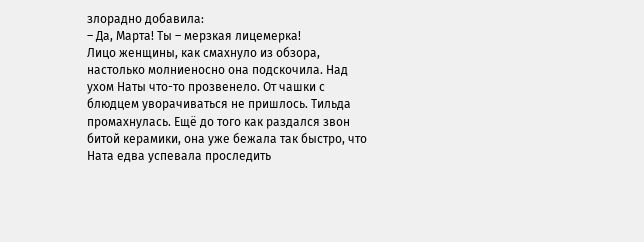злорадно добавила:
– Да, Марта! Ты – мерзкая лицемерка!
Лицо женщины, как смахнуло из обзора, настолько молниеносно она подскочила. Над ухом Наты что-то прозвенело. От чашки с блюдцем уворачиваться не пришлось. Тильда промахнулась. Ещё до того как раздался звон битой керамики, она уже бежала так быстро, что Ната едва успевала проследить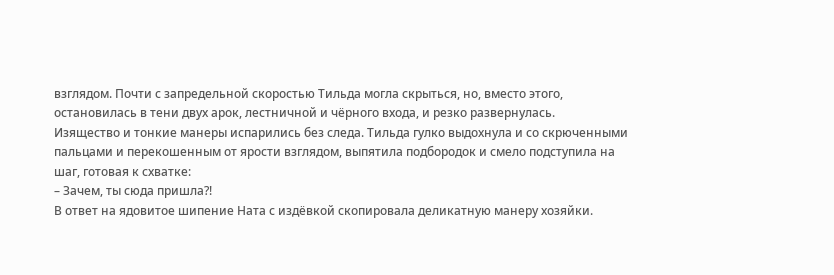взглядом. Почти с запредельной скоростью Тильда могла скрыться, но, вместо этого, остановилась в тени двух арок, лестничной и чёрного входа, и резко развернулась.
Изящество и тонкие манеры испарились без следа. Тильда гулко выдохнула и со скрюченными пальцами и перекошенным от ярости взглядом, выпятила подбородок и смело подступила на шаг, готовая к схватке:
– Зачем, ты сюда пришла?!
В ответ на ядовитое шипение Ната с издёвкой скопировала деликатную манеру хозяйки.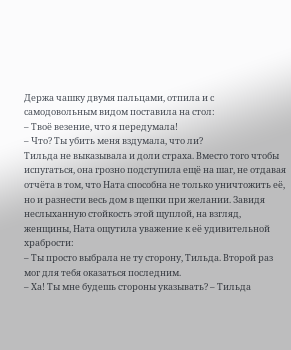Держа чашку двумя пальцами, отпила и с самодовольным видом поставила на стол:
– Твоё везение, что я передумала!
– Что? Ты убить меня вздумала, что ли?
Тильда не выказывала и доли страха. Вместо того чтобы испугаться, она грозно подступила ещё на шаг, не отдавая отчёта в том, что Ната способна не только уничтожить её, но и разнести весь дом в щепки при желании. Завидя неслыханную стойкость этой щуплой, на взгляд, женщины, Ната ощутила уважение к её удивительной храбрости:
– Ты просто выбрала не ту сторону, Тильда. Второй раз мог для тебя оказаться последним.
– Ха! Ты мне будешь стороны указывать? – Тильда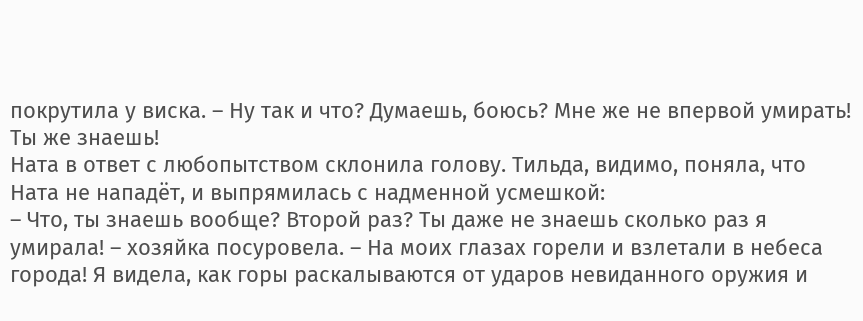покрутила у виска. – Ну так и что? Думаешь, боюсь? Мне же не впервой умирать! Ты же знаешь!
Ната в ответ с любопытством склонила голову. Тильда, видимо, поняла, что Ната не нападёт, и выпрямилась с надменной усмешкой:
– Что, ты знаешь вообще? Второй раз? Ты даже не знаешь сколько раз я умирала! – хозяйка посуровела. – На моих глазах горели и взлетали в небеса города! Я видела, как горы раскалываются от ударов невиданного оружия и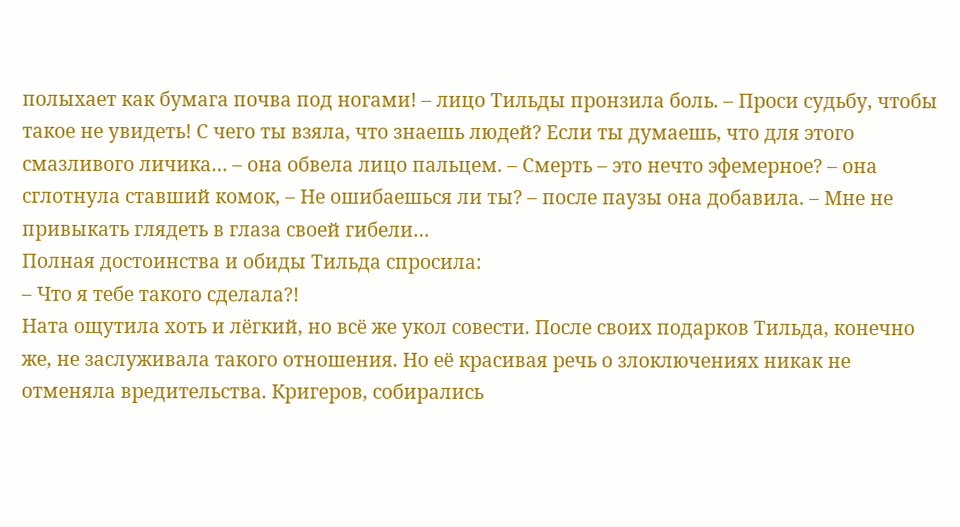полыхает как бумага почва под ногами! – лицо Тильды пронзила боль. – Проси судьбу, чтобы такое не увидеть! С чего ты взяла, что знаешь людей? Если ты думаешь, что для этого смазливого личика… – она обвела лицо пальцем. – Смерть – это нечто эфемерное? – она сглотнула ставший комок, – Не ошибаешься ли ты? – после паузы она добавила. – Мне не привыкать глядеть в глаза своей гибели…
Полная достоинства и обиды Тильда спросила:
– Что я тебе такого сделала?!
Ната ощутила хоть и лёгкий, но всё же укол совести. После своих подарков Тильда, конечно же, не заслуживала такого отношения. Но её красивая речь о злоключениях никак не отменяла вредительства. Кригеров, собирались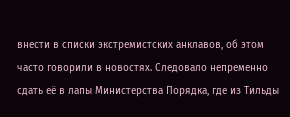внести в списки экстремистских анклавов, об этом часто говорили в новостях. Следовало непременно сдать её в лапы Министерства Порядка, где из Тильды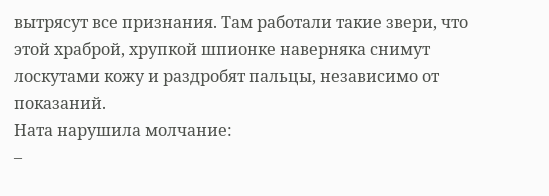вытрясут все признания. Там работали такие звери, что этой храброй, хрупкой шпионке наверняка снимут лоскутами кожу и раздробят пальцы, независимо от показаний.
Ната нарушила молчание:
–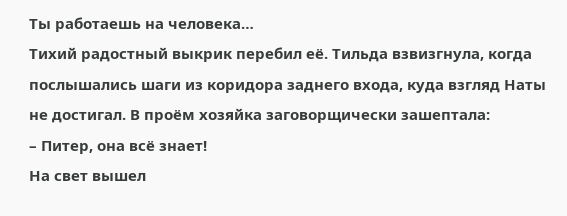Ты работаешь на человека…
Тихий радостный выкрик перебил её. Тильда взвизгнула, когда послышались шаги из коридора заднего входа, куда взгляд Наты не достигал. В проём хозяйка заговорщически зашептала:
– Питер, она всё знает!
На свет вышел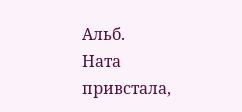Альб.
Ната привстала,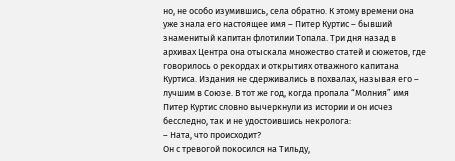но, не особо изумившись, села обратно. К этому времени она уже знала его настоящее имя – Питер Куртис – бывший знаменитый капитан флотилии Топала. Три дня назад в архивах Центра она отыскала множество статей и сюжетов, где говорилось о рекордах и открытиях отважного капитана Куртиса. Издания не сдерживались в похвалах, называя его – лучшим в Союзе. В тот же год, когда пропала “Молния” имя Питер Куртис словно вычеркнули из истории и он исчез бесследно, так и не удостоившись некролога:
– Ната, что происходит?
Он с тревогой покосился на Тильду,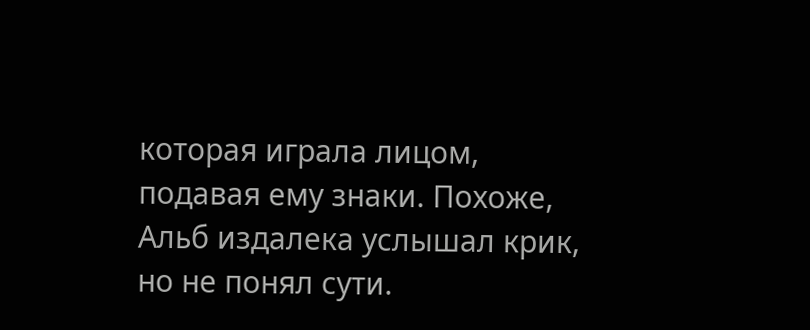которая играла лицом, подавая ему знаки. Похоже, Альб издалека услышал крик, но не понял сути.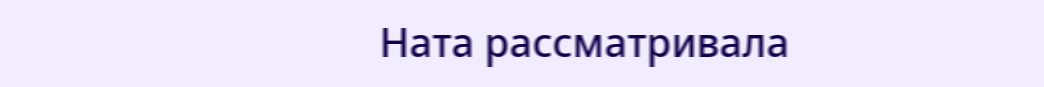Ната рассматривала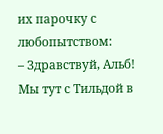их парочку с любопытством:
– Здравствуй, Альб! Мы тут с Тильдой в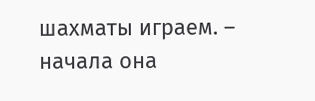шахматы играем. – начала она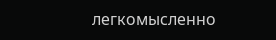легкомысленно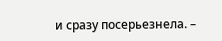и сразу посерьезнела. –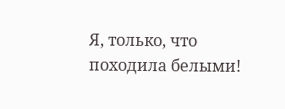Я, только, что походила белыми!